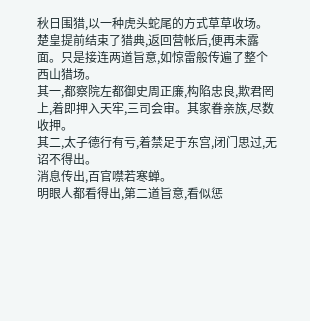秋日围猎,以一种虎头蛇尾的方式草草收场。
楚皇提前结束了猎典,返回营帐后,便再未露面。只是接连两道旨意,如惊雷般传遍了整个西山猎场。
其一,都察院左都御史周正廉,构陷忠良,欺君罔上,着即押入天牢,三司会审。其家眷亲族,尽数收押。
其二,太子德行有亏,着禁足于东宫,闭门思过,无诏不得出。
消息传出,百官噤若寒蝉。
明眼人都看得出,第二道旨意,看似惩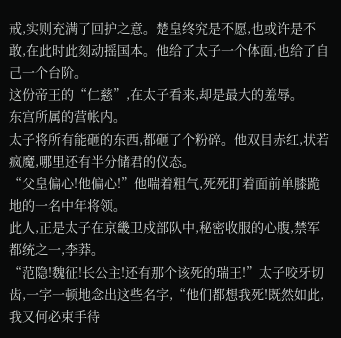戒,实则充满了回护之意。楚皇终究是不愿,也或许是不敢,在此时此刻动摇国本。他给了太子一个体面,也给了自己一个台阶。
这份帝王的“仁慈”,在太子看来,却是最大的羞辱。
东宫所属的营帐内。
太子将所有能砸的东西,都砸了个粉碎。他双目赤红,状若疯魔,哪里还有半分储君的仪态。
“父皇偏心!他偏心!”他喘着粗气,死死盯着面前单膝跪地的一名中年将领。
此人,正是太子在京畿卫戍部队中,秘密收服的心腹,禁军都统之一,李莽。
“范隐!魏征!长公主!还有那个该死的瑞王!”太子咬牙切齿,一字一顿地念出这些名字,“他们都想我死!既然如此,我又何必束手待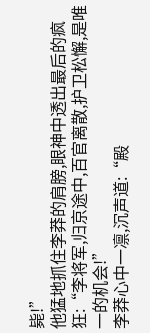毙!”
他猛地抓住李莽的肩膀,眼神中透出最后的疯狂:“李将军,归京途中,百官离散,护卫松懈,是唯一的机会!”
李莽心中一凛,沉声道:“殿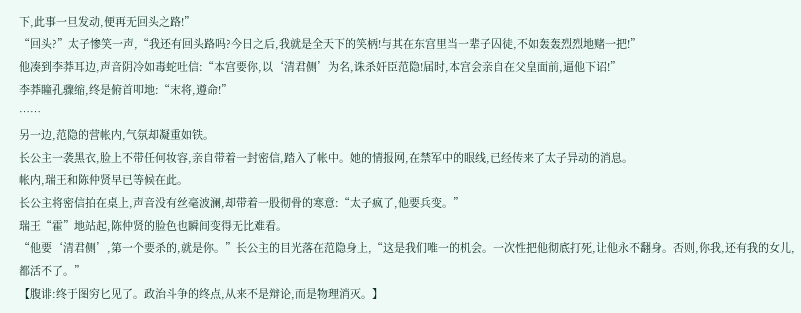下,此事一旦发动,便再无回头之路!”
“回头?”太子惨笑一声,“我还有回头路吗?今日之后,我就是全天下的笑柄!与其在东宫里当一辈子囚徒,不如轰轰烈烈地赌一把!”
他凑到李莽耳边,声音阴冷如毒蛇吐信:“本宫要你,以‘清君侧’为名,诛杀奸臣范隐!届时,本宫会亲自在父皇面前,逼他下诏!”
李莽瞳孔骤缩,终是俯首叩地:“末将,遵命!”
……
另一边,范隐的营帐内,气氛却凝重如铁。
长公主一袭黑衣,脸上不带任何妆容,亲自带着一封密信,踏入了帐中。她的情报网,在禁军中的眼线,已经传来了太子异动的消息。
帐内,瑞王和陈仲贤早已等候在此。
长公主将密信拍在桌上,声音没有丝毫波澜,却带着一股彻骨的寒意:“太子疯了,他要兵变。”
瑞王“霍”地站起,陈仲贤的脸色也瞬间变得无比难看。
“他要‘清君侧’,第一个要杀的,就是你。”长公主的目光落在范隐身上,“这是我们唯一的机会。一次性把他彻底打死,让他永不翻身。否则,你我,还有我的女儿,都活不了。”
【腹诽:终于图穷匕见了。政治斗争的终点,从来不是辩论,而是物理消灭。】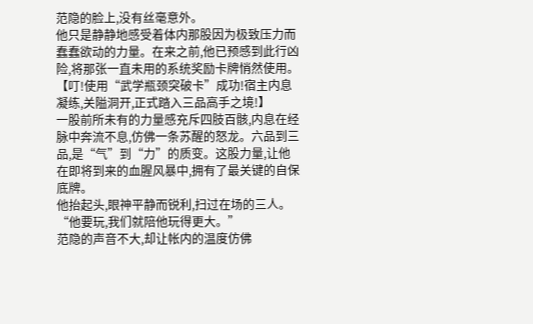范隐的脸上,没有丝毫意外。
他只是静静地感受着体内那股因为极致压力而蠢蠢欲动的力量。在来之前,他已预感到此行凶险,将那张一直未用的系统奖励卡牌悄然使用。
【叮!使用“武学瓶颈突破卡”成功!宿主内息凝练,关隘洞开,正式踏入三品高手之境!】
一股前所未有的力量感充斥四肢百骸,内息在经脉中奔流不息,仿佛一条苏醒的怒龙。六品到三品,是“气”到“力”的质变。这股力量,让他在即将到来的血腥风暴中,拥有了最关键的自保底牌。
他抬起头,眼神平静而锐利,扫过在场的三人。
“他要玩,我们就陪他玩得更大。”
范隐的声音不大,却让帐内的温度仿佛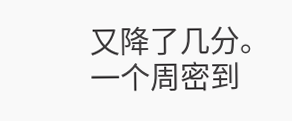又降了几分。
一个周密到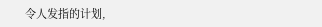令人发指的计划,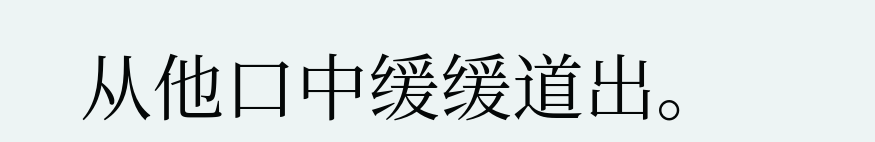从他口中缓缓道出。